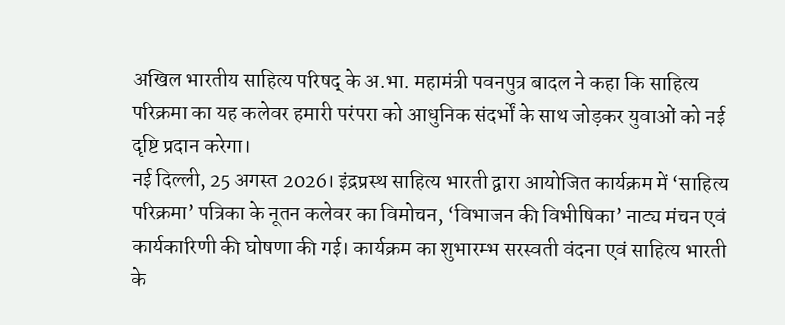अखिल भारतीय साहित्य परिषद् के अ.भा. महामंत्री पवनपुत्र बादल ने कहा कि साहित्य परिक्रमा का यह कलेवर हमारी परंपरा को आधुनिक संदर्भों के साथ जोड़कर युवाओं को नई दृष्टि प्रदान करेगा।
नई दिल्ली, 25 अगस्त 2026। इंद्रप्रस्थ साहित्य भारती द्वारा आयोजित कार्यक्रम में ‘साहित्य परिक्रमा’ पत्रिका के नूतन कलेवर का विमोचन, ‘विभाजन की विभीषिका’ नाट्य मंचन एवं कार्यकारिणी की घोषणा की गई। कार्यक्रम का शुभारम्भ सरस्वती वंदना एवं साहित्य भारती के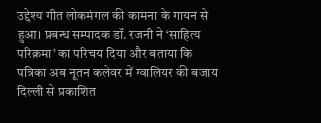उद्देश्य गीत लोकमंगल की कामना के गायन से हुआ। प्रबन्ध सम्पादक डॉ. रजनी ने ‘साहित्य परिक्रमा’ का परिचय दिया और बताया कि पत्रिका अब नूतन कलेवर में ग्वालियर की बजाय दिल्ली से प्रकाशित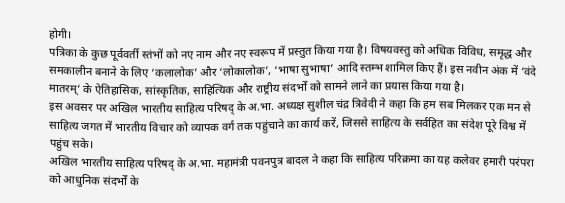होगी।
पत्रिका के कुछ पूर्ववर्ती स्तंभों को नए नाम और नए स्वरूप में प्रस्तुत किया गया है। विषयवस्तु को अधिक विविध, समृद्ध और समकालीन बनाने के लिए ‘कलालोक’ और ‘लोकालोक’, ‘भाषा सुभाषा’ आदि स्तम्भ शामिल किए हैं। इस नवीन अंक में ‘वंदे मातरम्’ के ऐतिहासिक, सांस्कृतिक, साहित्यिक और राष्ट्रीय संदर्भों को सामने लाने का प्रयास किया गया है।
इस अवसर पर अखिल भारतीय साहित्य परिषद् के अ.भा. अध्यक्ष सुशील चंद्र त्रिवेदी ने कहा कि हम सब मिलकर एक मन से साहित्य जगत में भारतीय विचार को व्यापक वर्ग तक पहुंचाने का कार्य करें, जिससे साहित्य के सर्वहित का संदेश पूरे विश्व में पहुंच सके।
अखिल भारतीय साहित्य परिषद् के अ.भा. महामंत्री पवनपुत्र बादल ने कहा कि साहित्य परिक्रमा का यह कलेवर हमारी परंपरा को आधुनिक संदर्भों के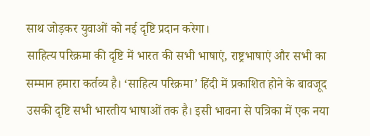साथ जोड़कर युवाओं को नई दृष्टि प्रदान करेगा।
साहित्य परिक्रमा की दृष्टि में भारत की सभी भाषाएं, राष्ट्रभाषाएं और सभी का सम्मान हमारा कर्तव्य है। ‘साहित्य परिक्रमा’ हिंदी में प्रकाशित होने के बावजूद उसकी दृष्टि सभी भारतीय भाषाओं तक है। इसी भावना से पत्रिका में एक नया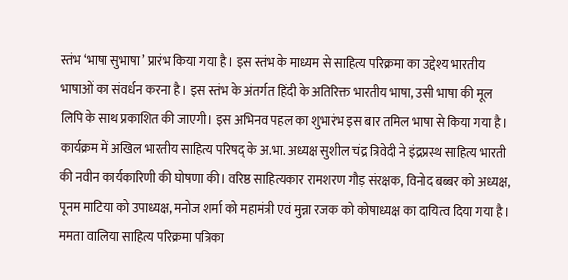स्तंभ ‘भाषा सुभाषा’ प्रारंभ किया गया है। इस स्तंभ के माध्यम से साहित्य परिक्रमा का उद्देश्य भारतीय भाषाओं का संवर्धन करना है। इस स्तंभ के अंतर्गत हिंदी के अतिरिक्त भारतीय भाषा, उसी भाषा की मूल लिपि के साथ प्रकाशित की जाएगी। इस अभिनव पहल का शुभारंभ इस बार तमिल भाषा से किया गया है।
कार्यक्रम में अखिल भारतीय साहित्य परिषद् के अ.भा. अध्यक्ष सुशील चंद्र त्रिवेदी ने इंद्रप्रस्थ साहित्य भारती की नवीन कार्यकारिणी की घोषणा की। वरिष्ठ साहित्यकार रामशरण गौड़ संरक्षक, विनोद बब्बर को अध्यक्ष, पूनम माटिया को उपाध्यक्ष, मनोज शर्मा को महामंत्री एवं मुन्ना रजक को कोषाध्यक्ष का दायित्व दिया गया है। ममता वालिया साहित्य परिक्रमा पत्रिका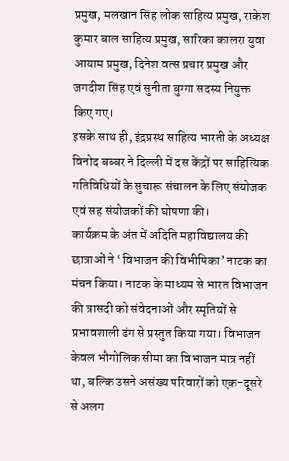प्रमुख, मलखान सिंह लोक साहित्य प्रमुख, राकेश कुमार बाल साहित्य प्रमुख, सारिका कालरा युवा आयाम प्रमुख, दिनेश वत्स प्रचार प्रमुख और जगदीश सिंह एवं सुनीता बुग्गा सदस्य नियुक्त किए गए।
इसके साथ ही, इंद्रप्रस्थ साहित्य भारती के अध्यक्ष विनोद बब्बर ने दिल्ली में दस केंद्रों पर साहित्यिक गतिविधियों के सुचारू संचालन के लिए संयोजक एवं सह संयोजकों की घोषणा की।
कार्यक्रम के अंत में अदिति महाविद्यालय की छात्राओं ने ‘विभाजन की विभीषिका’ नाटक का मंचन किया। नाटक के माध्यम से भारत विभाजन की त्रासदी को संवेदनाओं और स्मृतियों से प्रभावशाली ढंग से प्रस्तुत किया गया। विभाजन केवल भौगोलिक सीमा का विभाजन मात्र नहीं था, बल्कि उसने असंख्य परिवारों को एक-दूसरे से अलग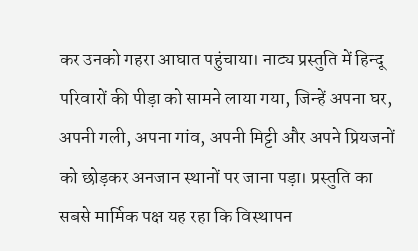कर उनको गहरा आघात पहुंचाया। नाट्य प्रस्तुति में हिन्दू परिवारों की पीड़ा को सामने लाया गया, जिन्हें अपना घर, अपनी गली, अपना गांव, अपनी मिट्टी और अपने प्रियजनों को छोड़कर अनजान स्थानों पर जाना पड़ा। प्रस्तुति का सबसे मार्मिक पक्ष यह रहा कि विस्थापन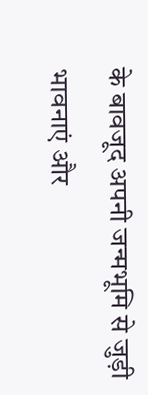के बावजूद अपनी जन्मभूमि से जुड़ी भावनाएं और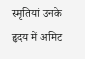स्मृतियां उनके हृदय में अमिट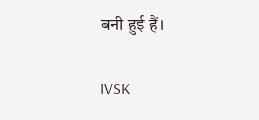बनी हुई हैं।

IVSK